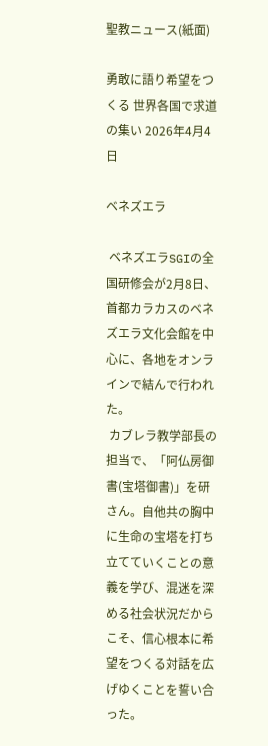聖教ニュース(紙面)

勇敢に語り希望をつくる 世界各国で求道の集い 2026年4月4日

ベネズエラ

 ベネズエラSGIの全国研修会が2月8日、首都カラカスのベネズエラ文化会館を中心に、各地をオンラインで結んで行われた。
 カブレラ教学部長の担当で、「阿仏房御書(宝塔御書)」を研さん。自他共の胸中に生命の宝塔を打ち立てていくことの意義を学び、混迷を深める社会状況だからこそ、信心根本に希望をつくる対話を広げゆくことを誓い合った。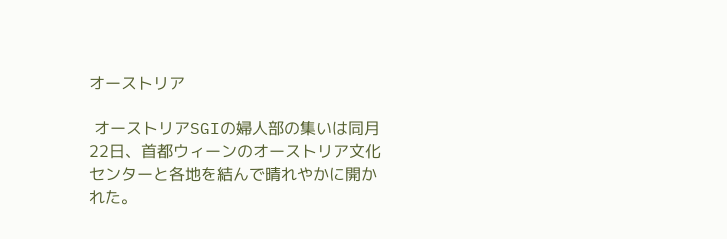オーストリア

 オーストリアSGIの婦人部の集いは同月22日、首都ウィーンのオーストリア文化センターと各地を結んで晴れやかに開かれた。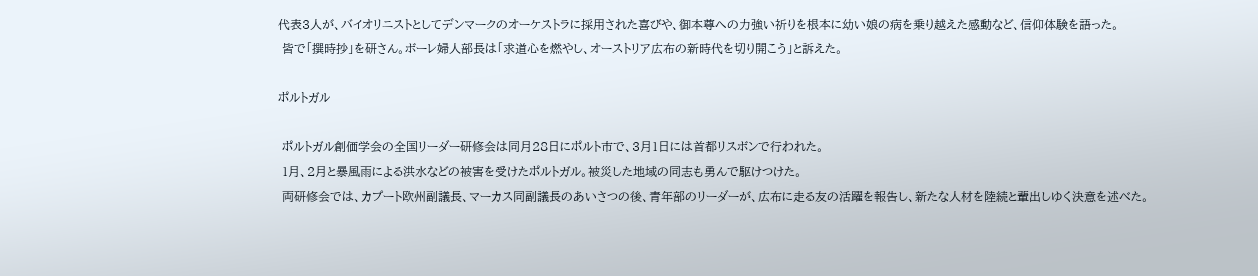代表3人が、バイオリニストとしてデンマークのオーケストラに採用された喜びや、御本尊への力強い祈りを根本に幼い娘の病を乗り越えた感動など、信仰体験を語った。
 皆で「撰時抄」を研さん。ボーレ婦人部長は「求道心を燃やし、オーストリア広布の新時代を切り開こう」と訴えた。

ポルトガル

 ポルトガル創価学会の全国リーダー研修会は同月28日にポルト市で、3月1日には首都リスボンで行われた。
 1月、2月と暴風雨による洪水などの被害を受けたポルトガル。被災した地域の同志も勇んで駆けつけた。
 両研修会では、カプート欧州副議長、マーカス同副議長のあいさつの後、青年部のリーダーが、広布に走る友の活躍を報告し、新たな人材を陸続と輩出しゆく決意を述べた。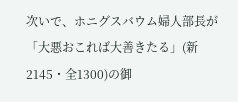次いで、ホニグスバウム婦人部長が「大悪おこれば大善きたる」(新2145・全1300)の御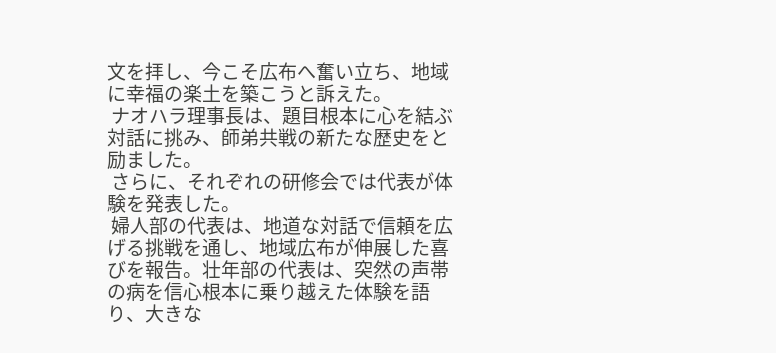文を拝し、今こそ広布へ奮い立ち、地域に幸福の楽土を築こうと訴えた。
 ナオハラ理事長は、題目根本に心を結ぶ対話に挑み、師弟共戦の新たな歴史をと励ました。
 さらに、それぞれの研修会では代表が体験を発表した。
 婦人部の代表は、地道な対話で信頼を広げる挑戦を通し、地域広布が伸展した喜びを報告。壮年部の代表は、突然の声帯の病を信心根本に乗り越えた体験を語り、大きな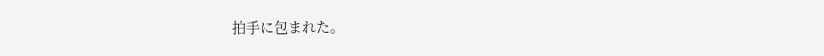拍手に包まれた。